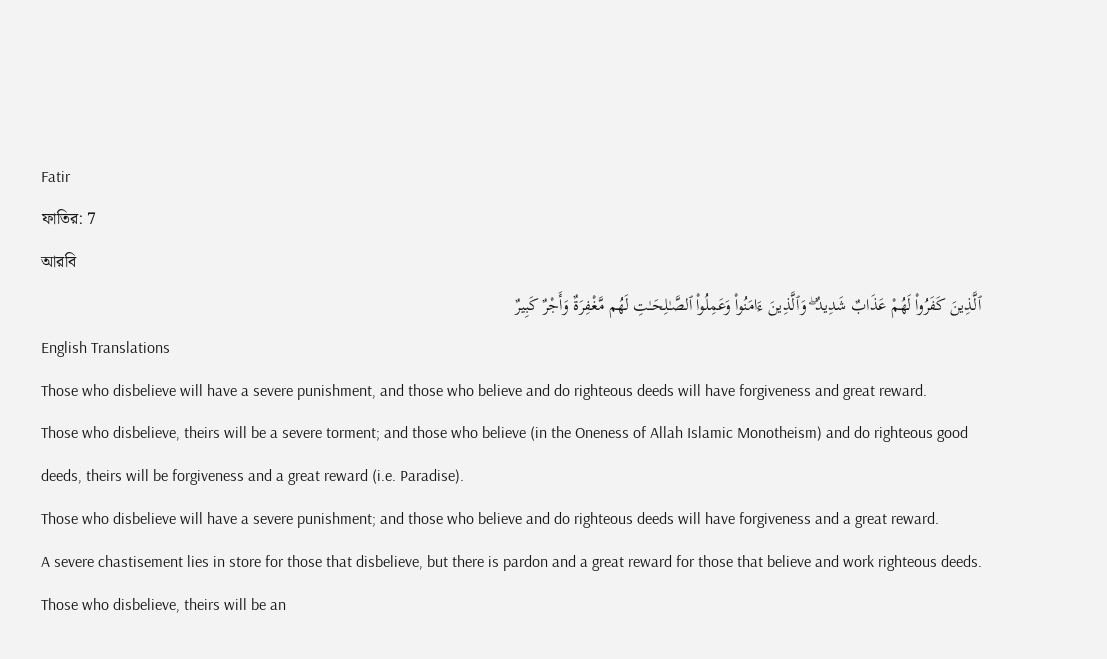Fatir
ফাতির: 7
আরবি
ٱلَّذِينَ كَفَرُوا۟ لَهُمْ عَذَابٌ شَدِيدٌ ۖ وَٱلَّذِينَ ءَامَنُوا۟ وَعَمِلُوا۟ ٱلصَّـٰلِحَـٰتِ لَهُم مَّغْفِرَةٌ وَأَجْرٌ كَبِيرٌ
English Translations
Those who disbelieve will have a severe punishment, and those who believe and do righteous deeds will have forgiveness and great reward.
Those who disbelieve, theirs will be a severe torment; and those who believe (in the Oneness of Allah Islamic Monotheism) and do righteous good deeds, theirs will be forgiveness and a great reward (i.e. Paradise).
Those who disbelieve will have a severe punishment; and those who believe and do righteous deeds will have forgiveness and a great reward.
A severe chastisement lies in store for those that disbelieve, but there is pardon and a great reward for those that believe and work righteous deeds.
Those who disbelieve, theirs will be an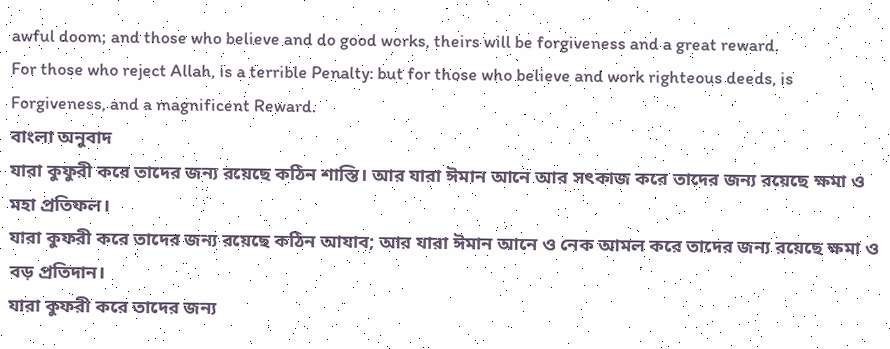awful doom; and those who believe and do good works, theirs will be forgiveness and a great reward.
For those who reject Allah, is a terrible Penalty: but for those who believe and work righteous deeds, is Forgiveness, and a magnificent Reward.
বাংলা অনুবাদ
যারা কুফুরী করে তাদের জন্য রয়েছে কঠিন শাস্তি। আর যারা ঈমান আনে আর সৎকাজ করে তাদের জন্য রয়েছে ক্ষমা ও মহা প্রতিফল।
যারা কুফরী করে তাদের জন্য রয়েছে কঠিন আযাব; আর যারা ঈমান আনে ও নেক আমল করে তাদের জন্য রয়েছে ক্ষমা ও বড় প্রতিদান।
যারা কুফরী করে তাদের জন্য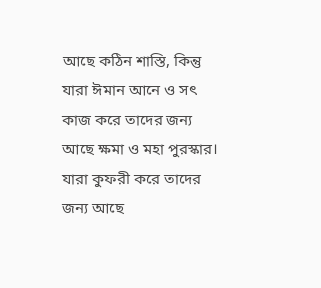আছে কঠিন শাস্তি, কিন্তু যারা ঈমান আনে ও সৎ কাজ করে তাদের জন্য আছে ক্ষমা ও মহা পুরস্কার।
যারা কুফরী করে তাদের জন্য আছে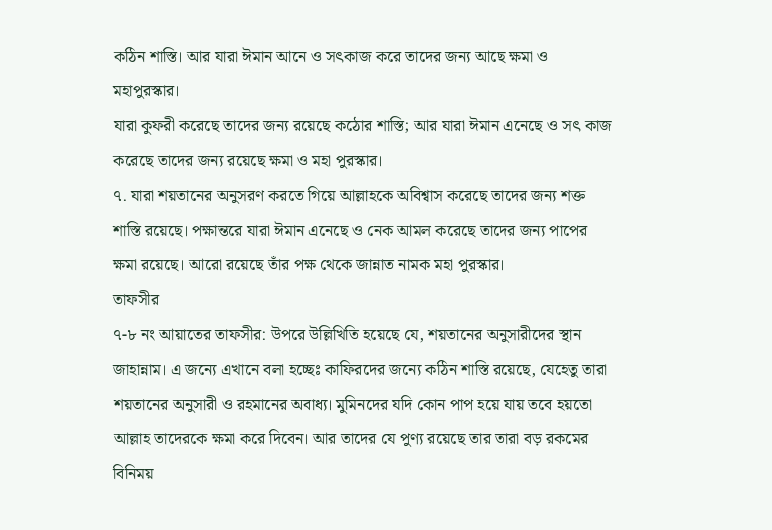কঠিন শাস্তি। আর যারা ঈমান আনে ও সৎকাজ করে তাদের জন্য আছে ক্ষমা ও মহাপুরস্কার।
যারা কুফরী করেছে তাদের জন্য রয়েছে কঠোর শাস্তি; আর যারা ঈমান এনেছে ও সৎ কাজ করেছে তাদের জন্য রয়েছে ক্ষমা ও মহা পুরস্কার।
৭. যারা শয়তানের অনুসরণ করতে গিয়ে আল্লাহকে অবিশ্বাস করেছে তাদের জন্য শক্ত শাস্তি রয়েছে। পক্ষান্তরে যারা ঈমান এনেছে ও নেক আমল করেছে তাদের জন্য পাপের ক্ষমা রয়েছে। আরো রয়েছে তাঁর পক্ষ থেকে জান্নাত নামক মহা পুরস্কার।
তাফসীর
৭-৮ নং আয়াতের তাফসীর: উপরে উল্লিখিতি হয়েছে যে, শয়তানের অনুসারীদের স্থান জাহান্নাম। এ জন্যে এখানে বলা হচ্ছেঃ কাফিরদের জন্যে কঠিন শাস্তি রয়েছে, যেহেতু তারা শয়তানের অনুসারী ও রহমানের অবাধ্য। মুমিনদের যদি কোন পাপ হয়ে যায় তবে হয়তো আল্লাহ তাদেরকে ক্ষমা করে দিবেন। আর তাদের যে পুণ্য রয়েছে তার তারা বড় রকমের বিনিময়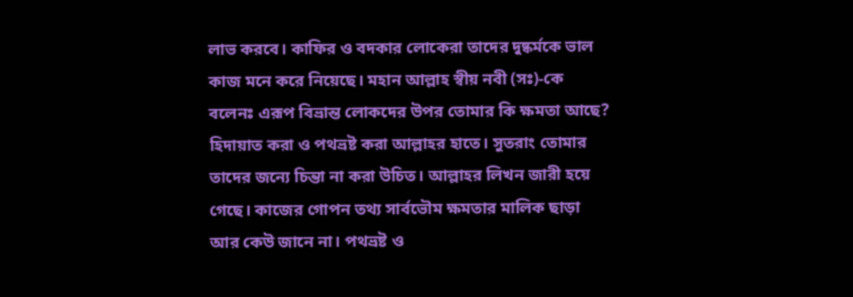লাভ করবে। কাফির ও বদকার লোকেরা তাদের দুষ্কর্মকে ভাল কাজ মনে করে নিয়েছে। মহান আল্লাহ স্বীয় নবী (সঃ)-কে বলেনঃ এরূপ বিভ্রান্ত লোকদের উপর তোমার কি ক্ষমতা আছে? হিদায়াত করা ও পথভ্রষ্ট করা আল্লাহর হাতে। সুতরাং তোমার তাদের জন্যে চিন্তা না করা উচিত। আল্লাহর লিখন জারী হয়ে গেছে। কাজের গোপন তথ্য সার্বভৌম ক্ষমতার মালিক ছাড়া আর কেউ জানে না। পথভ্রষ্ট ও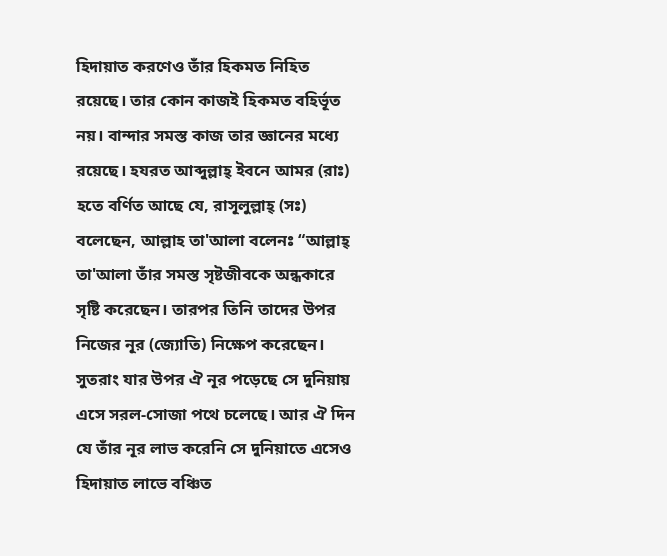হিদায়াত করণেও তাঁর হিকমত নিহিত রয়েছে। তার কোন কাজই হিকমত বহির্ভূত নয়। বান্দার সমস্ত কাজ তার জ্ঞানের মধ্যে রয়েছে। হযরত আব্দুল্লাহ্ ইবনে আমর (রাঃ) হতে বর্ণিত আছে যে, রাসূলুল্লাহ্ (সঃ) বলেছেন, আল্লাহ তা'আলা বলেনঃ “আল্লাহ্ তা'আলা তাঁর সমস্ত সৃষ্টজীবকে অন্ধকারে সৃষ্টি করেছেন। তারপর তিনি তাদের উপর নিজের নূর (জ্যোতি) নিক্ষেপ করেছেন। সুতরাং যার উপর ঐ নূর পড়েছে সে দুনিয়ায় এসে সরল-সোজা পথে চলেছে। আর ঐ দিন যে তাঁর নূর লাভ করেনি সে দুনিয়াতে এসেও হিদায়াত লাভে বঞ্চিত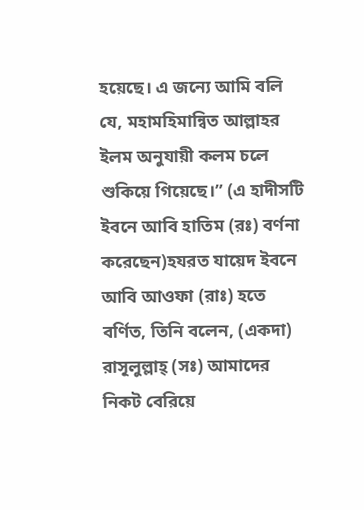হয়েছে। এ জন্যে আমি বলি যে, মহামহিমান্বিত আল্লাহর ইলম অনুযায়ী কলম চলে শুকিয়ে গিয়েছে।” (এ হাদীসটি ইবনে আবি হাতিম (রঃ) বর্ণনা করেছেন)হযরত যায়েদ ইবনে আবি আওফা (রাঃ) হতে বর্ণিত, তিনি বলেন, (একদা) রাসূলুল্লাহ্ (সঃ) আমাদের নিকট বেরিয়ে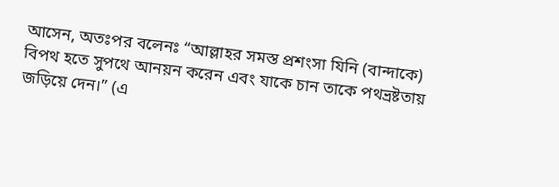আসেন, অতঃপর বলেনঃ “আল্লাহর সমস্ত প্রশংসা যিনি (বান্দাকে) বিপথ হতে সুপথে আনয়ন করেন এবং যাকে চান তাকে পথভ্রষ্টতায় জড়িয়ে দেন।” (এ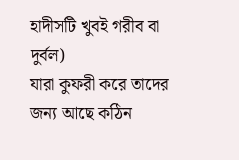হাদীসটি খুবই গরীব বা দুর্বল)
যারা কুফরী করে তাদের জন্য আছে কঠিন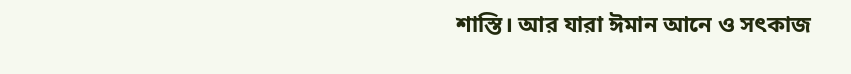শাস্তি। আর যারা ঈমান আনে ও সৎকাজ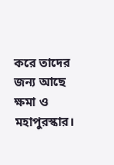করে তাদের জন্য আছে ক্ষমা ও মহাপুরস্কার।